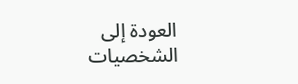العودة إلى الشخصيات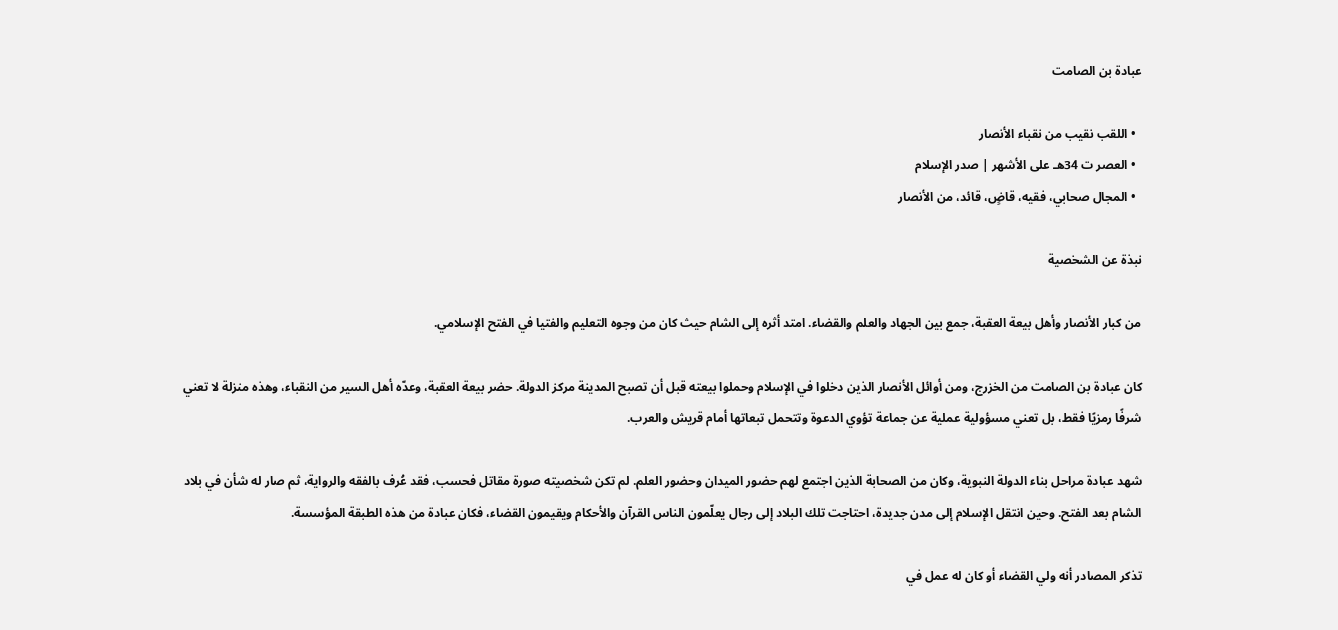عبادة بن الصامت

  • اللقب نقيب من نقباء الأنصار
  • العصر ت 34هـ على الأشهر | صدر الإسلام
  • المجال صحابي، فقيه، قاضٍ، قائد، من الأنصار

نبذة عن الشخصية

من كبار الأنصار وأهل بيعة العقبة، جمع بين الجهاد والعلم والقضاء. امتد أثره إلى الشام حيث كان من وجوه التعليم والفتيا في الفتح الإسلامي.

كان عبادة بن الصامت من الخزرج، ومن أوائل الأنصار الذين دخلوا في الإسلام وحملوا بيعته قبل أن تصبح المدينة مركز الدولة. حضر بيعة العقبة، وعدّه أهل السير من النقباء، وهذه منزلة لا تعني شرفًا رمزيًا فقط، بل تعني مسؤولية عملية عن جماعة تؤوي الدعوة وتتحمل تبعاتها أمام قريش والعرب.

شهد عبادة مراحل بناء الدولة النبوية، وكان من الصحابة الذين اجتمع لهم حضور الميدان وحضور العلم. لم تكن شخصيته صورة مقاتل فحسب، فقد عُرف بالفقه والرواية، ثم صار له شأن في بلاد الشام بعد الفتح. وحين انتقل الإسلام إلى مدن جديدة، احتاجت تلك البلاد إلى رجال يعلّمون الناس القرآن والأحكام ويقيمون القضاء، فكان عبادة من هذه الطبقة المؤسسة.

تذكر المصادر أنه ولي القضاء أو كان له عمل في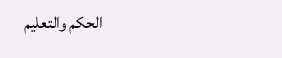الحكم والتعليم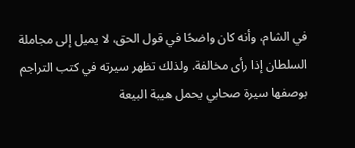في الشام، وأنه كان واضحًا في قول الحق، لا يميل إلى مجاملة السلطان إذا رأى مخالفة. ولذلك تظهر سيرته في كتب التراجم بوصفها سيرة صحابي يحمل هيبة البيعة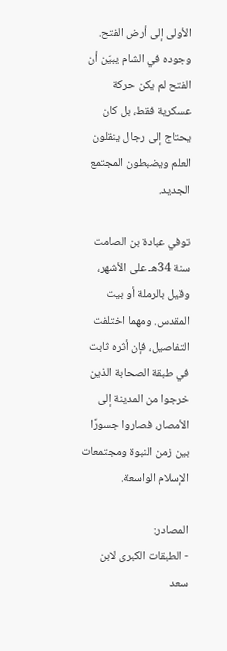الأولى إلى أرض الفتح. وجوده في الشام يبيّن أن الفتح لم يكن حركة عسكرية فقط، بل كان يحتاج إلى رجال ينقلون العلم ويضبطون المجتمع الجديد.

توفي عبادة بن الصامت سنة 34هـ على الأشهر، وقيل بالرملة أو بيت المقدس. ومهما اختلفت التفاصيل، فإن أثره ثابت في طبقة الصحابة الذين خرجوا من المدينة إلى الأمصار، فصاروا جسورًا بين زمن النبوة ومجتمعات الإسلام الواسعة.

المصادر:
- الطبقات الكبرى لابن سعد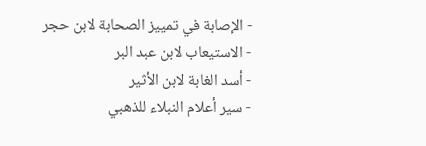- الإصابة في تمييز الصحابة لابن حجر
- الاستيعاب لابن عبد البر
- أسد الغابة لابن الأثير
- سير أعلام النبلاء للذهبي